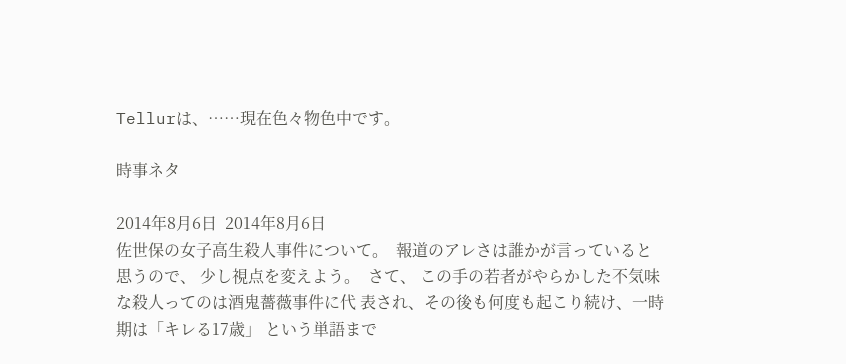Tellurは、……現在色々物色中です。

時事ネタ

2014年8月6日  2014年8月6日
佐世保の女子高生殺人事件について。  報道のアレさは誰かが言っていると思うので、 少し視点を変えよう。  さて、 この手の若者がやらかした不気味な殺人ってのは酒鬼薔薇事件に代 表され、その後も何度も起こり続け、一時期は「キレる17歳」 という単語まで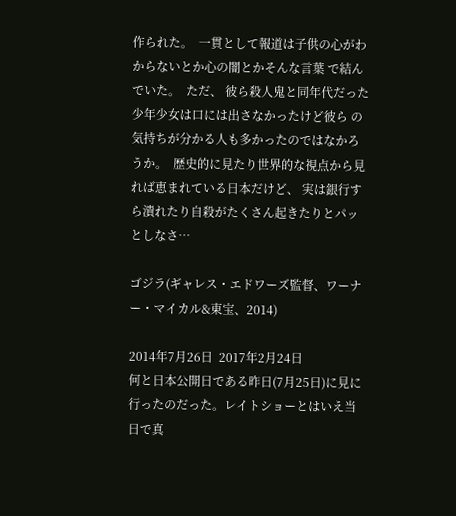作られた。  一貫として報道は子供の心がわからないとか心の闇とかそんな言葉 で結んでいた。  ただ、 彼ら殺人鬼と同年代だった少年少女は口には出さなかったけど彼ら の気持ちが分かる人も多かったのではなかろうか。  歴史的に見たり世界的な視点から見れば恵まれている日本だけど、 実は銀行すら潰れたり自殺がたくさん起きたりとパッとしなさ…

ゴジラ(ギャレス・エドワーズ監督、ワーナー・マイカル&東宝、2014)

2014年7月26日  2017年2月24日
何と日本公開日である昨日(7月25日)に見に行ったのだった。レイトショーとはいえ当日で真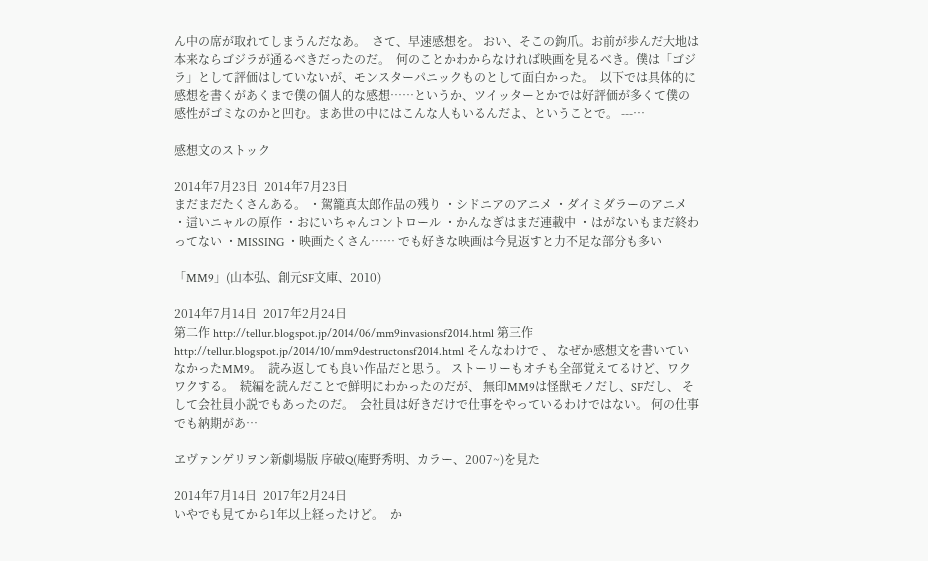ん中の席が取れてしまうんだなあ。  さて、早速感想を。 おい、そこの鉤爪。お前が歩んだ大地は本来ならゴジラが通るべきだったのだ。  何のことかわからなければ映画を見るべき。僕は「ゴジラ」として評価はしていないが、モンスターパニックものとして面白かった。  以下では具体的に感想を書くがあくまで僕の個人的な感想……というか、ツイッターとかでは好評価が多くて僕の感性がゴミなのかと凹む。まあ世の中にはこんな人もいるんだよ、ということで。 ---…

感想文のストック

2014年7月23日  2014年7月23日
まだまだたくさんある。 ・駕籠真太郎作品の残り ・シドニアのアニメ ・ダイミダラーのアニメ ・這いニャルの原作 ・おにいちゃんコントロール ・かんなぎはまだ連載中 ・はがないもまだ終わってない ・MISSING ・映画たくさん…… でも好きな映画は今見返すと力不足な部分も多い

「MM9」(山本弘、創元SF文庫、2010)

2014年7月14日  2017年2月24日
第二作 http://tellur.blogspot.jp/2014/06/mm9invasionsf2014.html 第三作 http://tellur.blogspot.jp/2014/10/mm9destructonsf2014.html そんなわけで 、 なぜか感想文を書いていなかったMM9。  読み返しても良い作品だと思う。 ストーリーもオチも全部覚えてるけど、ワクワクする。  続編を読んだことで鮮明にわかったのだが、 無印MM9は怪獣モノだし、SFだし、 そして会社員小説でもあったのだ。  会社員は好きだけで仕事をやっているわけではない。 何の仕事でも納期があ…

ヱヴァンゲリヲン新劇場版 序破Q(庵野秀明、カラー、2007~)を見た

2014年7月14日  2017年2月24日
いやでも見てから1年以上経ったけど。  か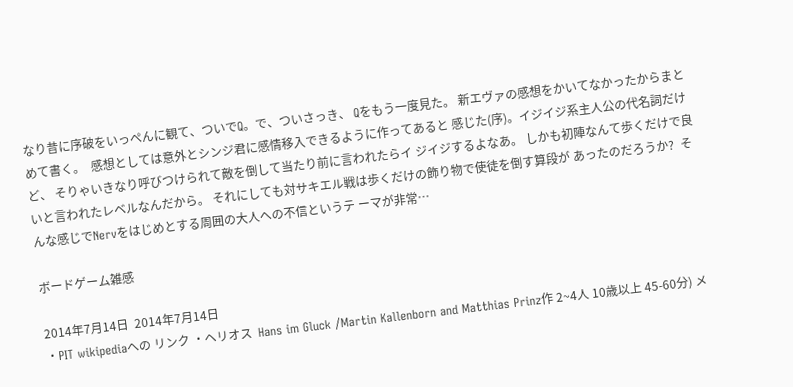なり昔に序破をいっぺんに観て、ついでQ。で、ついさっき、 Qをもう一度見た。 新エヴァの感想をかいてなかったからまとめて書く。  感想としては意外とシンジ君に感情移入できるように作ってあると 感じた(序)。イジイジ系主人公の代名詞だけど、 そりゃいきなり呼びつけられて敵を倒して当たり前に言われたらイ ジイジするよなあ。 しかも初陣なんて歩くだけで良いと言われたレベルなんだから。 それにしても対サキエル戦は歩くだけの飾り物で使徒を倒す算段が あったのだろうか?  そんな感じでNervをはじめとする周囲の大人への不信というテ ーマが非常…

ボードゲーム雑感

2014年7月14日  2014年7月14日
・PIT wikipediaへの リンク ・ヘリオス  Hans im Gluck /Martin Kallenborn and Matthias Prinz作 2~4人 10歳以上 45-60分) メ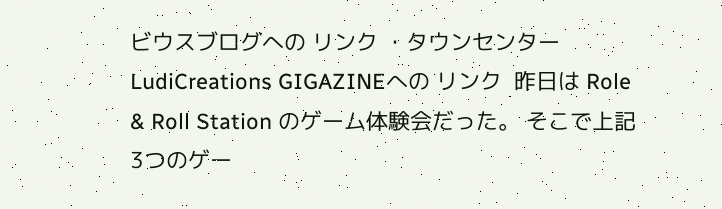ビウスブログへの リンク ・タウンセンター LudiCreations GIGAZINEへの リンク  昨日は Role & Roll Station のゲーム体験会だった。 そこで上記3つのゲー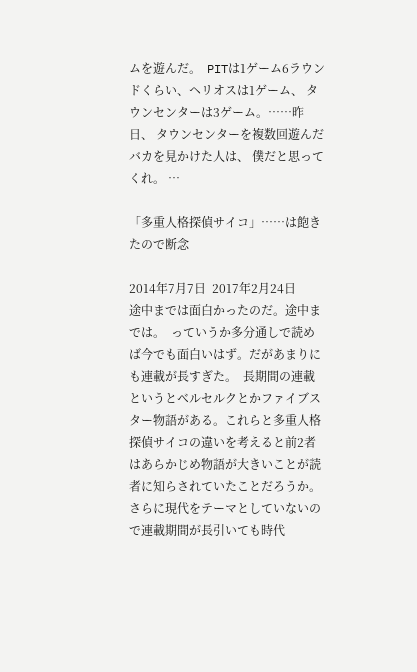ムを遊んだ。  PITは1ゲーム6ラウンドくらい、ヘリオスは1ゲーム、 タウンセンターは3ゲーム。……昨日、 タウンセンターを複数回遊んだバカを見かけた人は、 僕だと思ってくれ。 …

「多重人格探偵サイコ」……は飽きたので断念

2014年7月7日  2017年2月24日
途中までは面白かったのだ。途中までは。  っていうか多分通しで読めば今でも面白いはず。だがあまりにも連載が長すぎた。  長期間の連載というとベルセルクとかファイブスター物語がある。これらと多重人格探偵サイコの違いを考えると前2者はあらかじめ物語が大きいことが読者に知らされていたことだろうか。さらに現代をテーマとしていないので連載期間が長引いても時代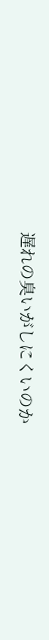遅れの臭いがしにくいのか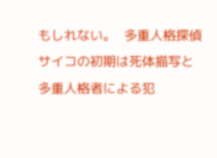もしれない。  多重人格探偵サイコの初期は死体描写と多重人格者による犯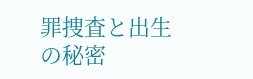罪捜査と出生の秘密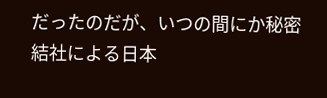だったのだが、いつの間にか秘密結社による日本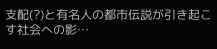支配(?)と有名人の都市伝説が引き起こす社会への影…